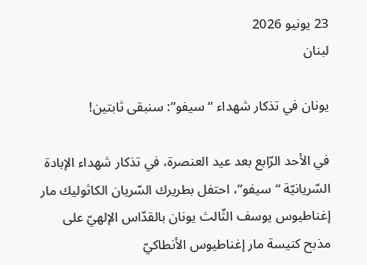23 يونيو 2026
لبنان

يونان في تذكار شهداء “سيفو”: سنبقى ثابتين!

في الأحد الرّابع بعد عيد العنصرة، في تذكار شهداء الإبادة السّريانيّة “سيفو”، احتفل بطريرك السّريان الكاثوليك مار إغناطيوس يوسف الثّالث يونان بالقدّاس الإلهيّ على مذبح كنيسة مار إغناطيوس الأنطاكيّ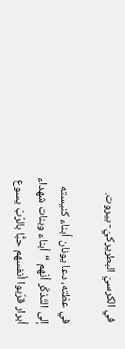في الكرسيّ البطريركيّ- بيروت.

في عظته، دعا يونان أبناء كنيسته إلى التّذكّر أنّهم “أبناء وبنات شهداء أبرار قرّبوا أنفسهم حبًّا بالرّبّ يسوع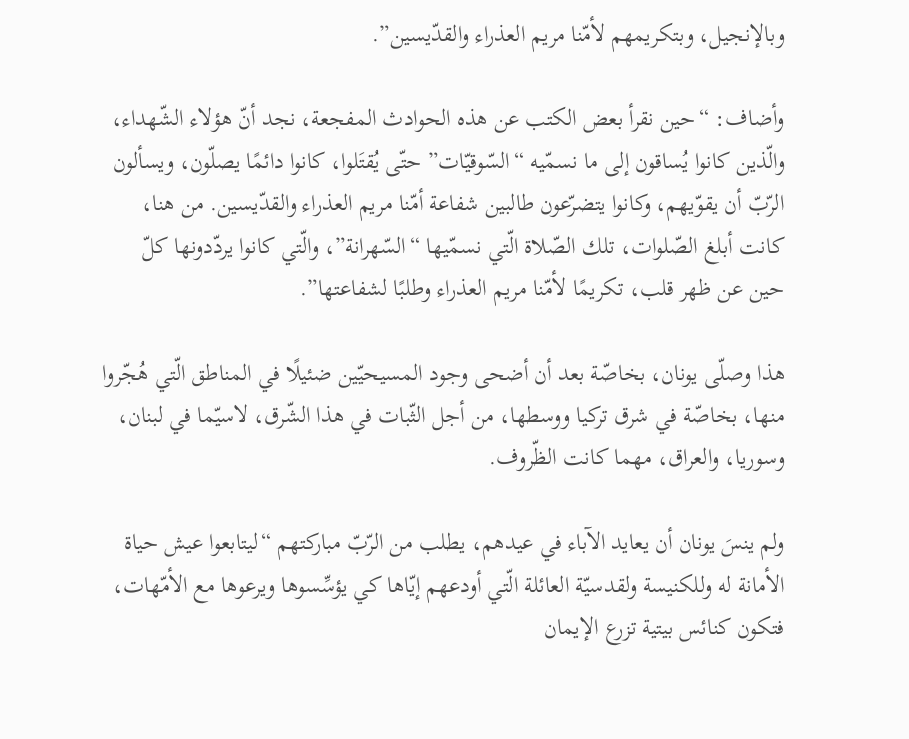وبالإنجيل، وبتكريمهم لأمّنا مريم العذراء والقدّيسين”.

وأضاف: “حين نقرأ بعض الكتب عن هذه الحوادث المفجعة، نجد أنّ هؤلاء الشّهداء، والّذين كانوا يُساقون إلى ما نسمّيه “السّوقيّات” حتّى يُقتَلوا، كانوا دائمًا يصلّون، ويسألون الرّبّ أن يقوّيهم، وكانوا يتضرّعون طالبين شفاعة أمّنا مريم العذراء والقدّيسين. من هنا، كانت أبلغ الصّلوات، تلك الصّلاة الّتي نسمّيها “السّهرانة”، والّتي كانوا يردّدونها كلّ حين عن ظهر قلب، تكريمًا لأمّنا مريم العذراء وطلبًا لشفاعتها”.

هذا وصلّى يونان، بخاصّة بعد أن أضحى وجود المسيحيّين ضئيلًا في المناطق الّتي هُجّروا منها، بخاصّة في شرق تركيا ووسطها، من أجل الثّبات في هذا الشّرق، لاسيّما في لبنان، وسوريا، والعراق، مهما كانت الظّروف.

ولم ينسَ يونان أن يعايد الآباء في عيدهم، يطلب من الرّبّ مباركتهم “ليتابعوا عيش حياة الأمانة له وللكنيسة ولقدسيّة العائلة الّتي أودعهم إيّاها كي يؤسِّسوها ويرعوها مع الأمّهات، فتكون كنائس بيتية تزرع الإيمان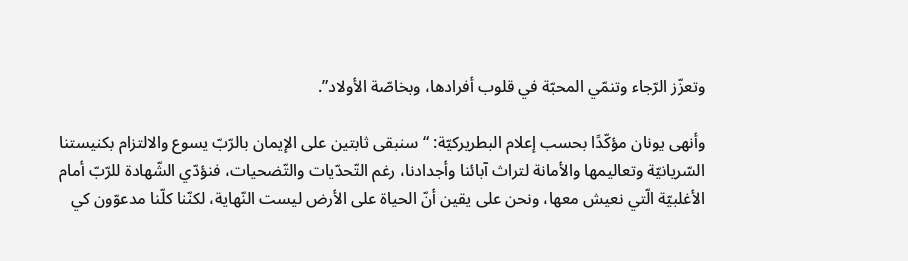وتعزّز الرّجاء وتنمّي المحبّة في قلوب أفرادها، وبخاصّة الأولاد”.

وأنهى يونان مؤكّدًا بحسب إعلام البطريركيّة: “سنبقى ثابتين على الإيمان بالرّبّ يسوع والالتزام بكنيستنا السّريانيّة وتعاليمها والأمانة لتراث آبائنا وأجدادنا، رغم التّحدّيات والتّضحيات، فنؤدّي الشّهادة للرّبّ أمام الأغلبيّة الّتي نعيش معها، ونحن على يقين أنّ الحياة على الأرض ليست النّهاية، لكنّنا كلّنا مدعوّون كي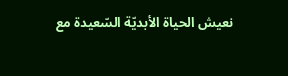نعيش الحياة الأبديّة السّعيدة مع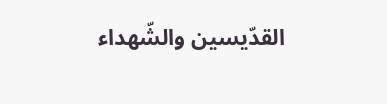القدّيسين والشّهداء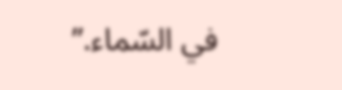في السّماء.”